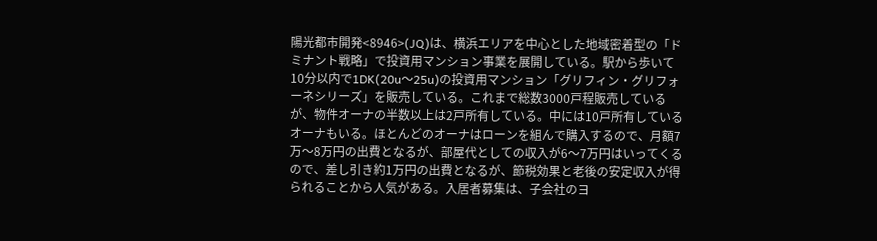陽光都市開発<8946>(JQ)は、横浜エリアを中心とした地域密着型の「ドミナント戦略」で投資用マンション事業を展開している。駅から歩いて10分以内で1DK(20u〜25u)の投資用マンション「グリフィン・グリフォーネシリーズ」を販売している。これまで総数3000戸程販売しているが、物件オーナの半数以上は2戸所有している。中には10戸所有しているオーナもいる。ほとんどのオーナはローンを組んで購入するので、月額7万〜8万円の出費となるが、部屋代としての収入が6〜7万円はいってくるので、差し引き約1万円の出費となるが、節税効果と老後の安定収入が得られることから人気がある。入居者募集は、子会社のヨ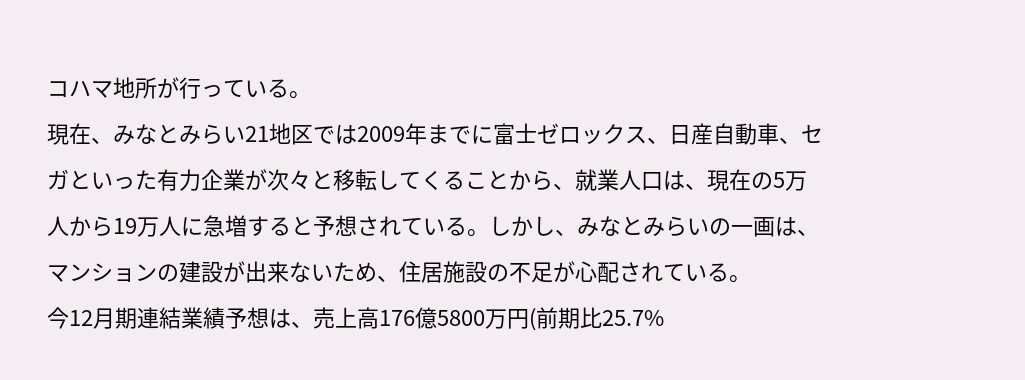コハマ地所が行っている。
現在、みなとみらい21地区では2009年までに富士ゼロックス、日産自動車、セガといった有力企業が次々と移転してくることから、就業人口は、現在の5万人から19万人に急増すると予想されている。しかし、みなとみらいの一画は、マンションの建設が出来ないため、住居施設の不足が心配されている。
今12月期連結業績予想は、売上高176億5800万円(前期比25.7%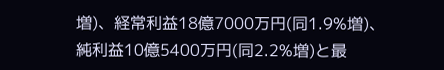増)、経常利益18億7000万円(同1.9%増)、純利益10億5400万円(同2.2%増)と最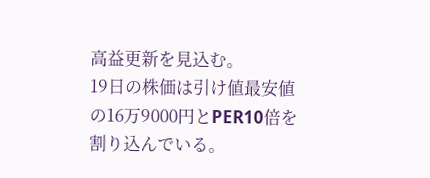高益更新を見込む。
19日の株価は引け値最安値の16万9000円とPER10倍を割り込んでいる。